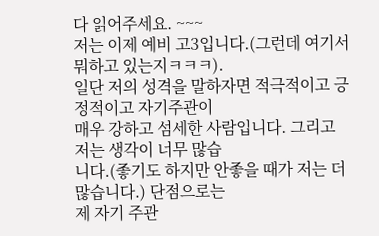다 읽어주세요. ~~~
저는 이제 예비 고3입니다.(그런데 여기서 뭐하고 있는지ㅋㅋㅋ).
일단 저의 성격을 말하자면 적극적이고 긍정적이고 자기주관이
매우 강하고 섬세한 사람입니다. 그리고 저는 생각이 너무 많습
니다.(좋기도 하지만 안좋을 때가 저는 더 많습니다.) 단점으로는
제 자기 주관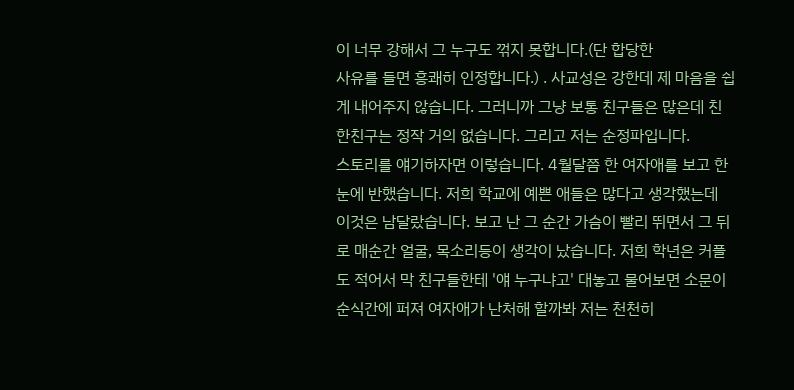이 너무 강해서 그 누구도 꺾지 못합니다.(단 합당한
사유를 들면 흥쾌히 인정합니다.) . 사교성은 강한데 제 마음을 쉽
게 내어주지 않습니다. 그러니까 그냥 보통 친구들은 많은데 친
한친구는 정작 거의 없습니다. 그리고 저는 순정파입니다.
스토리를 얘기하자면 이렇습니다. 4월달쯤 한 여자애를 보고 한
눈에 반했습니다. 저희 학교에 예쁜 애들은 많다고 생각했는데
이것은 남달랐습니다. 보고 난 그 순간 가슴이 빨리 뛰면서 그 뒤
로 매순간 얼굴, 목소리등이 생각이 났습니다. 저희 학년은 커플
도 적어서 막 친구들한테 '얘 누구냐고' 대놓고 물어보면 소문이
순식간에 퍼져 여자애가 난처해 할까봐 저는 천천히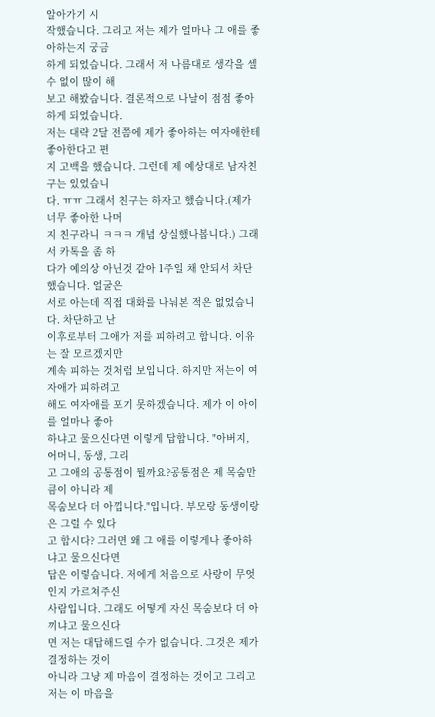알아가기 시
작했습니다. 그리고 저는 제가 얼마나 그 애를 좋아하는지 궁금
하게 되었습니다. 그래서 저 나름대로 생각을 셀 수 없이 많이 해
보고 해봤습니다. 결론적으로 나날이 점점 좋아하게 되었습니다.
저는 대략 2달 전쯤에 제가 좋아하는 여자애한테 좋아한다고 편
지 고백을 했습니다. 그런데 제 예상대로 남자친구는 있었습니
다. ㅠㅠ 그래서 친구는 하자고 했습니다.(제가 너무 좋아한 나머
지 친구라니 ㅋㅋㅋ 개념 상실했나봅니다.) 그래서 카톡을 좀 하
다가 예의상 아닌것 같아 1주일 채 안되서 차단했습니다. 얼굴은
서로 아는데 직접 대화를 나눠본 적은 없었습니다. 차단하고 난
이후로부터 그애가 저를 피하려고 합니다. 이유는 잘 모르겠지만
계속 피하는 것처럼 보입니다. 하지만 저는이 여자애가 피하려고
해도 여자애를 포기 못하겠습니다. 제가 이 아이를 얼마나 좋아
하냐고 물으신다면 이렇게 답합니다. "아버지, 어머니, 동생, 그리
고 그애의 공통점이 뭘까요?공통점은 제 목숨만큼이 아니라 제
목숨보다 더 아낍니다."입니다. 부모랑 동생이랑은 그럴 수 있다
고 합시다? 그러면 왜 그 애를 이렇게나 좋아하냐고 물으신다면
답은 이렇습니다. 저에게 처음으로 사랑이 무엇인지 가르쳐주신
사람입니다. 그래도 어떻게 자신 목숨보다 더 아끼냐고 물으신다
면 저는 대답해드릴 수가 없습니다. 그것은 제가 결정하는 것이
아니라 그냥 제 마음이 결정하는 것이고 그리고 저는 이 마음을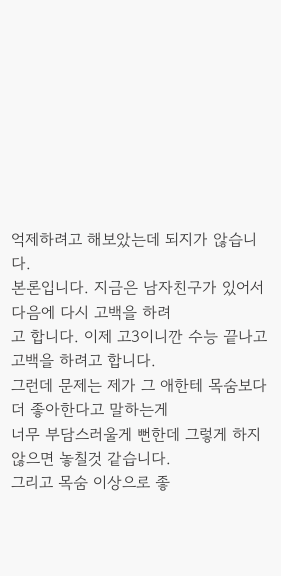억제하려고 해보았는데 되지가 않습니다.
본론입니다. 지금은 남자친구가 있어서 다음에 다시 고백을 하려
고 합니다. 이제 고3이니깐 수능 끝나고 고백을 하려고 합니다.
그런데 문제는 제가 그 애한테 목숨보다 더 좋아한다고 말하는게
너무 부담스러울게 뻔한데 그렇게 하지 않으면 놓칠것 같습니다.
그리고 목숨 이상으로 좋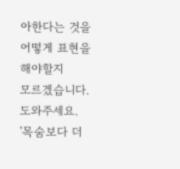아한다는 것을 어떻게 표현을 해야할지
모르겠습니다. 도와주세요.
'목숨보다 더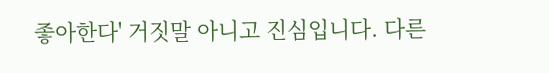좋아한다' 거짓말 아니고 진심입니다. 다른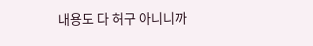내용도 다 허구 아니니까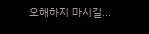오해하지 마시길...